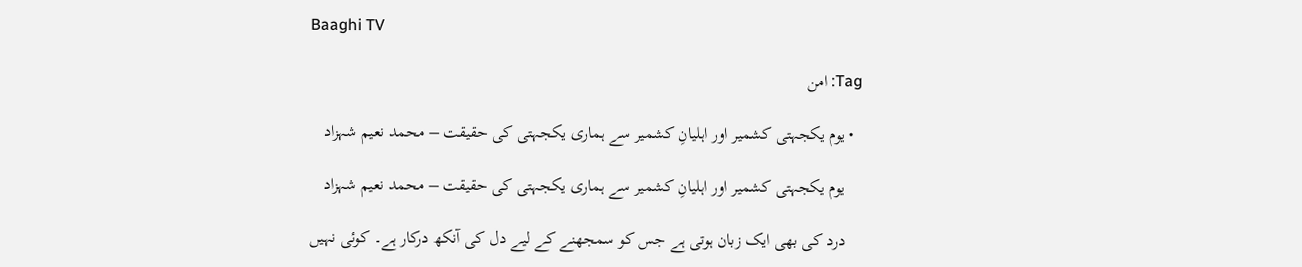Baaghi TV

Tag: امن

  • یوم یکجہتی کشمیر اور اہلیانِ کشمیر سے ہماری یکجہتی کی حقیقت – محمد نعیم شہزاد

    یوم یکجہتی کشمیر اور اہلیانِ کشمیر سے ہماری یکجہتی کی حقیقت – محمد نعیم شہزاد

    درد کی بھی ایک زبان ہوتی ہے جس کو سمجھنے کے لیے دل کی آنکھ درکار ہے۔ کوئی نہیں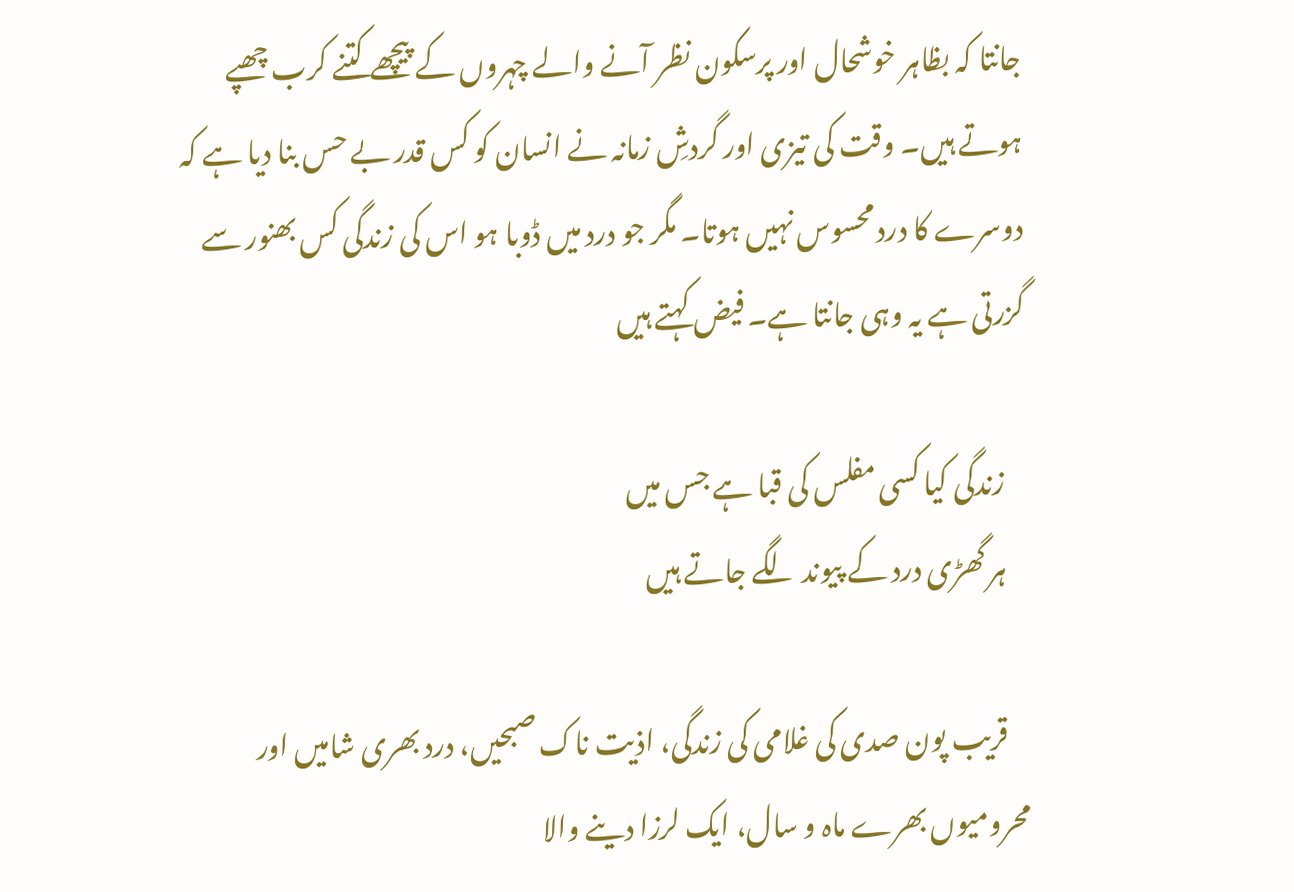جانتا کہ بظاہر خوشحال اور پرسکون نظر آنے والے چہروں کے پیچھے کتنے کرب چھپے ہوتے ہیں۔ وقت کی تیزی اور گردشِ زمانہ نے انسان کو کس قدر بے حس بنا دیا ہے کہ دوسرے کا درد محسوس نہیں ہوتا۔ مگر جو درد میں ڈوبا ہو اس کی زندگی کس بھنور سے گزرتی ہے یہ وہی جانتا ہے۔ فیض کہتے ہیں

    زندگی کیا کسی مفلس کی قبا ہے جس میں
    ہر گھڑی درد کے پیوند لگے جاتے ہیں

    قریب پون صدی کی غلامی کی زندگی، اذیت ناک صبحیں، درد بھری شامیں اور محرومیوں بھرے ماہ و سال، ایک لرزا دینے والا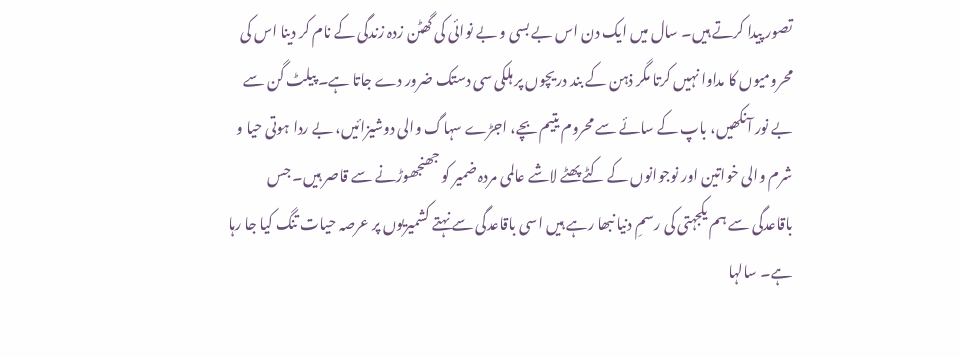تصور پیدا کرتے ہیں۔ سال میں ایک دن اس بے بسی و بے نوائی کی گھٹن زدہ زندگی کے نام کر دینا اس کی محرومیوں کا مداوا نہیں کرتا مگر ذہن کے بند دریچوں پر ہلکی سی دستک ضرور دے جاتا ہے۔ پیلٹ گن سے بے نور آنکھیں، باپ کے سائے سے محروم یتیم بچے، اجڑے سہاگ والی دوشیزائیں، بے ردا ہوتی حیا و شرم والی خواتین اور نوجوانوں کے کٹے پھٹے لاشے عالمی مردہ ضمیر کو جھنجھوڑنے سے قاصر ہیں۔ جس باقاعدگی سے ہم یکجہتی کی رسمِ دنیا نبھا رہے ہیں اسی باقاعدگی سے نہتے کشمیریوں پر عرصہ حیات تنگ کیا جا رہا ہے۔ سالہا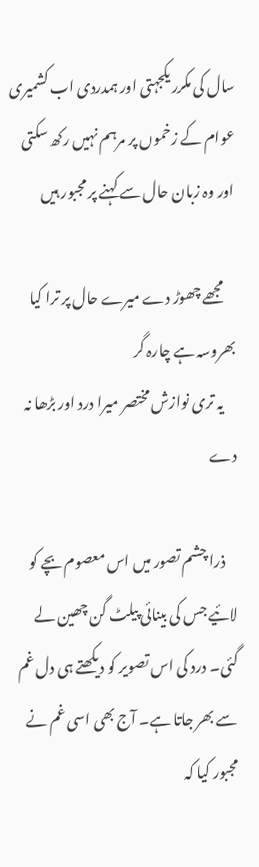سال کی مکرر یکجہتی اور ہمدردی اب کشمیری عوام کے زخموں پر مرہم نہیں رکھ سکتی اور وہ زبان حال سے کہنے پر مجبور ہیں

    مجھے چھوڑ دے میرے حال پر ترا کیا بھروسہ ہے چارہ گر
    یہ تری نوازش مختصر میرا درد اور بڑھا نہ دے

    ذرا چشم تصور میں اس معصوم بچے کو لائیے جس کی بینائی پیلٹ گن چھین لے گئی۔ درد کی اس تصویر کو دیکھتے ہی دل غم سے بھر جاتا ہے۔ آج بھی اسی غم نے مجبور کیا کہ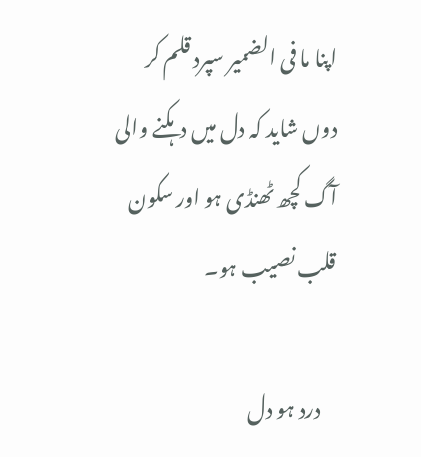اپنا ما فی الضمیر سپرد قلم کر دوں شاید کہ دل میں دہکنے والی آگ کچھ ٹھنڈی ہو اور سکون قلب نصیب ہو۔

    درد ہو دل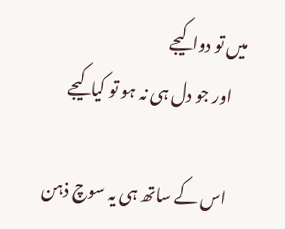میں تو دوا کیجے
    اور جو دل ہی نہ ہو تو کیا کیجے

    اس کے ساتھ ہی یہ سوچ ذہن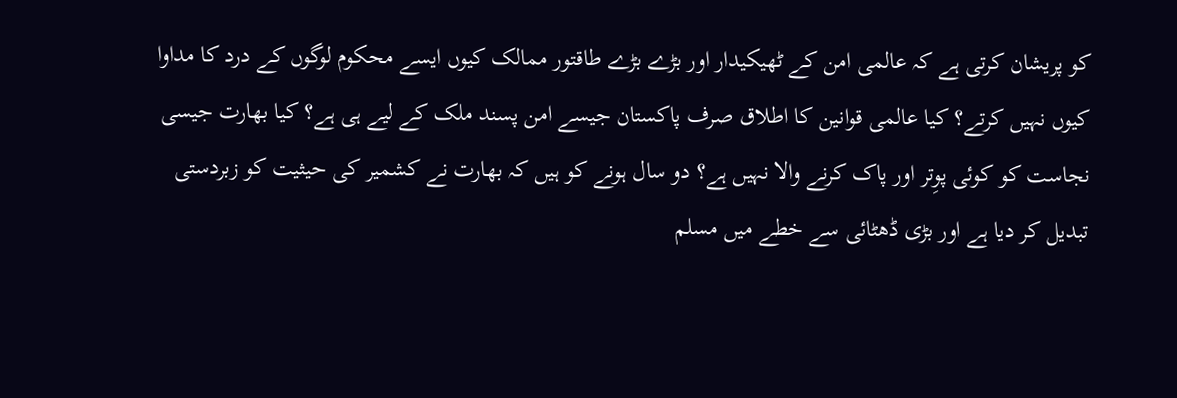کو پریشان کرتی ہے کہ عالمی امن کے ٹھیکیدار اور بڑے بڑے طاقتور ممالک کیوں ایسے محکوم لوگوں کے درد کا مداوا کیوں نہیں کرتے؟ کیا عالمی قوانین کا اطلاق صرف پاکستان جیسے امن پسند ملک کے لیے ہی ہے؟ کیا بھارت جیسی نجاست کو کوئی پوِتر اور پاک کرنے والا نہیں ہے؟ دو سال ہونے کو ہیں کہ بھارت نے کشمیر کی حیثیت کو زبردستی تبدیل کر دیا ہے اور بڑی ڈھٹائی سے خطے میں مسلم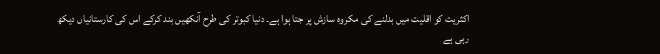اکثریت کو اقلیت میں بدلنے کی مکروہ سازش پر جتا ہوا ہے۔ دنیا کبوتر کی طرح آنکھیں بند کرکے اس کی کارستانیاں دیکھ رہی ہے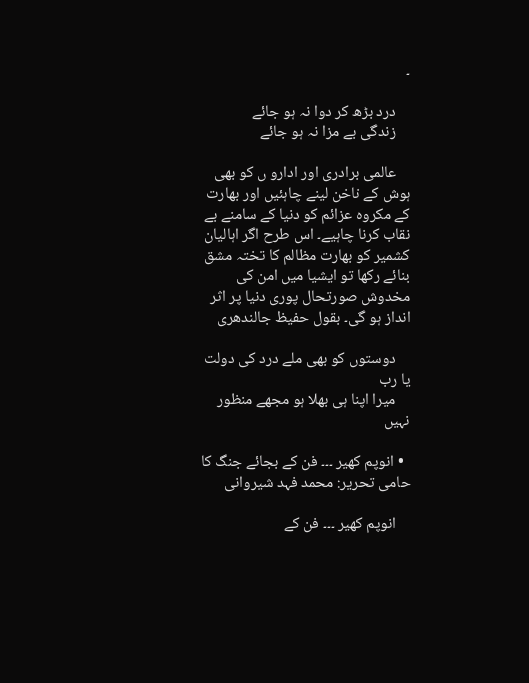۔

    درد بڑھ کر دوا نہ ہو جائے
    زندگی بے مزا نہ ہو جائے

    عالمی برادری اور ادارو ں کو بھی ہوش کے ناخن لینے چاہئیں اور بھارت کے مکروہ عزائم کو دنیا کے سامنے بے نقاب کرنا چاہیے۔ اس طرح اگر اہالیان کشمیر کو بھارت مظالم کا تختہ مشق بنائے رکھا تو ایشیا میں امن کی مخدوش صورتحال پوری دنیا پر اثر انداز ہو گی۔ بقول حفیظ جالندھری

    دوستوں کو بھی ملے درد کی دولت یا رب
    میرا اپنا ہی بھلا ہو مجھے منظور نہیں

  • انوپم کھیر ۔۔۔ فن کے بجائے جنگ کا حامی تحریر: محمد فہد شیروانی

    انوپم کھیر ۔۔۔ فن کے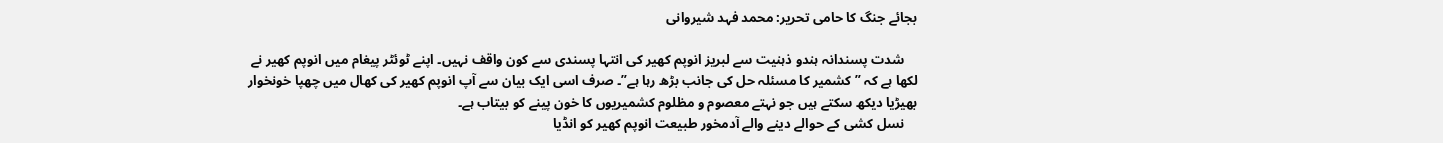بجائے جنگ کا حامی تحریر: محمد فہد شیروانی

    شدت پسندانہ ہندو ذہنیت سے لبریز انوپم کھیر کی انتہا پسندی سے کون واقف نہیں۔ اپنے ٹوئٹر پیغام میں انوپم کھیر نے لکھا ہے کہ ” کشمیر کا مسئلہ حل کی جانب بڑھ رہا ہے”۔ صرف اسی ایک بیان سے آپ انوپم کھیر کی کھال میں چھپا خونخوار بھیڑیا دیکھ سکتے ہیں جو نہتے معصوم و مظلوم کشمیریوں کا خون پینے کو بیتاب ہے۔
    نسل کشی کے حوالے دینے والے آدمخور طبیعت انوپم کھیر کو انڈیا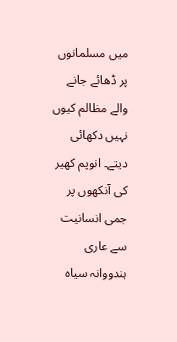میں مسلمانوں پر ڈھائے جانے والے مظالم کیوں نہیں دکھائی دیتے۔ انوپم کھیر کی آنکھوں پر جمی انسانیت سے عاری ہندووانہ سیاہ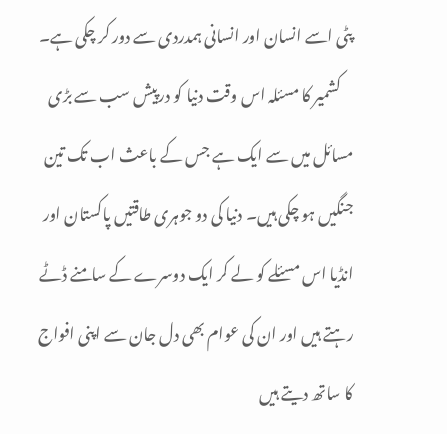پٹی اسے انسان اور انسانی ہمدردی سے دور کر چکی ہے۔
    کشمیر کا مسئلہ اس وقت دنیا کو درپیش سب سے بڑی مسائل میں سے ایک ہے جس کے باعث اب تک تین جنگیں ہو چکی ہیں۔ دنیا کی دو جوہری طاقتیں پاکستان اور انڈیا اس مسئلے کو لے کر ایک دوسرے کے سامنے ڈٹے رہتے ہیں اور ان کی عوام بھی دل جان سے اپنی افواج کا ساتھ دیتے ہیں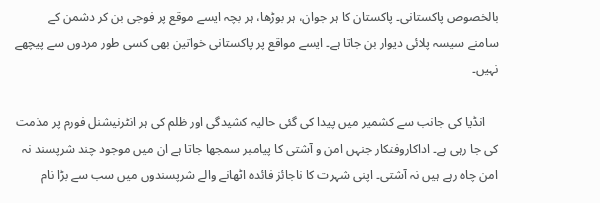بالخصوص پاکستانی۔ پاکستان کا ہر جوان، ہر بوڑھا، ہر بچہ ایسے موقع پر فوجی بن کر دشمن کے سامنے سیسہ پلائی دیوار بن جاتا ہے۔ ایسے مواقع پر پاکستانی خواتین بھی کسی طور مردوں سے پیچھے نہیں۔

    انڈیا کی جانب سے کشمیر میں پیدا کی گئی حالیہ کشیدگی اور ظلم کی ہر انٹرنیشنل فورم پر مذمت کی جا رہی ہے۔ اداکاروفنکار جنہں امن و آشتی کا پیامبر سمجھا جاتا ہے ان میں موجود چند شرپسند نہ امن چاہ رہے ہیں نہ آشتی۔ اپنی شہرت کا ناجائز فائدہ اٹھانے والے شرپسندوں میں سب سے بڑا نام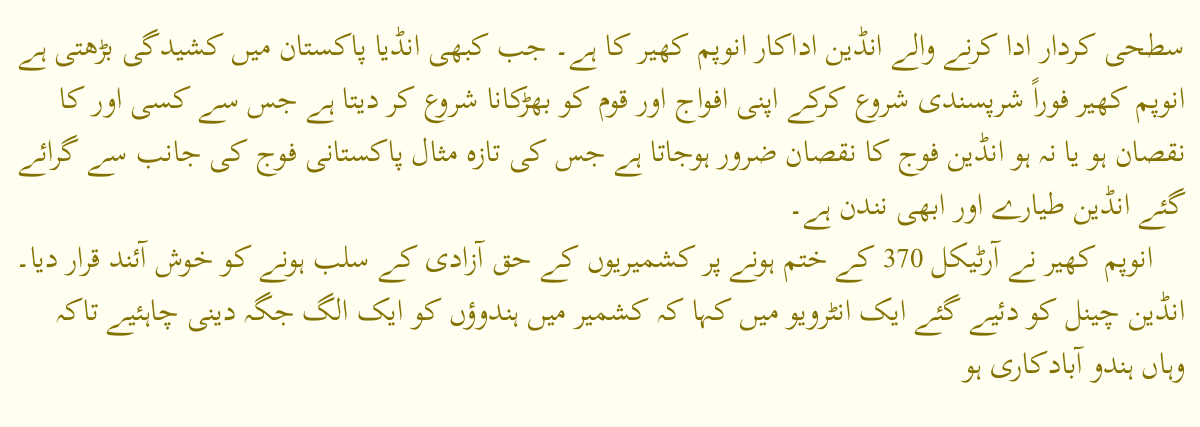سطحی کردار ادا کرنے والے انڈین اداکار انوپم کھیر کا ہے۔ جب کبھی انڈیا پاکستان میں کشیدگی بڑھتی ہے انوپم کھیر فوراً شرپسندی شروع کرکے اپنی افواج اور قوم کو بھڑکانا شروع کر دیتا ہے جس سے کسی اور کا نقصان ہو یا نہ ہو انڈین فوج کا نقصان ضرور ہوجاتا ہے جس کی تازہ مثال پاکستانی فوج کی جانب سے گرائے گئے انڈین طیارے اور ابھی نندن ہے۔
    انوپم کھیر نے آرٹیکل 370 کے ختم ہونے پر کشمیریوں کے حق آزادی کے سلب ہونے کو خوش آئند قرار دیا۔ انڈین چینل کو دئیے گئے ایک انٹرویو میں کہا کہ کشمیر میں ہندوؤں کو ایک الگ جگہ دینی چاہئیے تاکہ وہاں ہندو آبادکاری ہو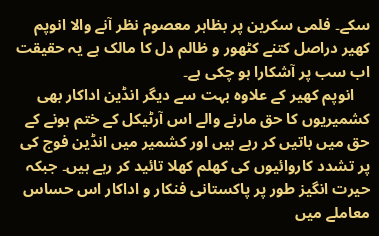سکے۔ فلمی سکرین پر بظاہر معصوم نظر آنے والا انوپم کھیر دراصل کتنے کٹھور و ظالم دل کا مالک ہے یہ حقیقت اب سب پر آشکارا ہو چکی ہے۔
    انوپم کھیر کے علاوہ بہت سے دیگر انڈین اداکار بھی کشمیریوں کا حق مارنے والے اس آرٹیکل کے ختم ہونے کے حق میں باتیں کر رہے ہیں اور کشمیر میں انڈین فوج کی پر تشدد کاروائیوں کی کھلم کھلا تائید کر رہے ہیں۔ جبکہ حیرت انگیز طور پر پاکستانی فنکار و اداکار اس حساس معاملے میں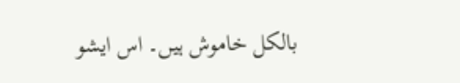بالکل خاموش ہیں۔ اس ایشو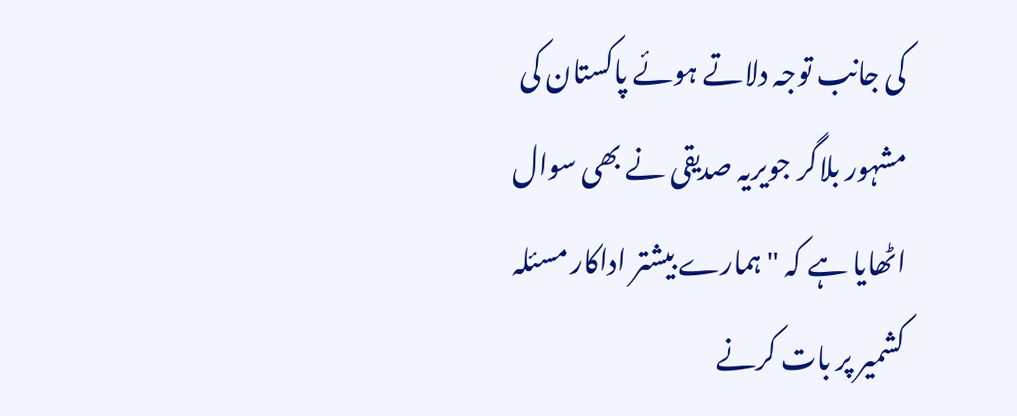کی جانب توجہ دلاتے ہوئے پاکستان کی مشہور بلاگر جویریہ صدیقی نے بھی سوال اٹھایا ہے کہ "ہمارے بیشتر اداکار مسئلہ کشمیر پر بات کرنے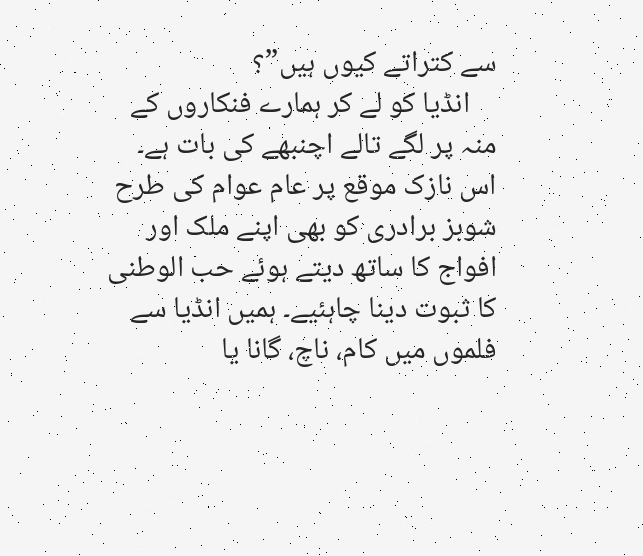سے کتراتے کیوں ہیں”؟
    انڈیا کو لے کر ہمارے فنکاروں کے منہ پر لگے تالے اچنبھے کی بات ہے۔ اس نازک موقع پر عام عوام کی طرح شوبز برادری کو بھی اپنے ملک اور افواج کا ساتھ دیتے ہوئے حب الوطنی کا ثبوت دینا چاہئیے۔ ہمیں انڈیا سے فلموں میں کام، ناچ، گانا یا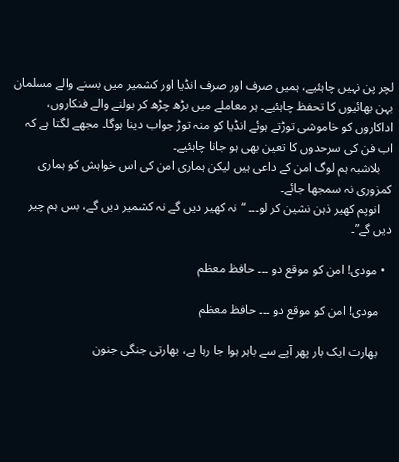لچر پن نہیں چاہئیے، ہمیں صرف اور صرف انڈیا اور کشمیر میں بسنے والے مسلمان بہن بھائیوں کا تحفظ چاہئیے۔ ہر معاملے میں بڑھ چڑھ کر بولنے والے فنکاروں، اداکاروں کو خاموشی توڑتے ہوئے انڈیا کو منہ توڑ جواب دینا ہوگا۔ مجھے لگتا ہے کہ اب فن کی سرحدوں کا تعین بھی ہو جانا چاہئیے۔
    بلاشبہ ہم لوگ امن کے داعی ہیں لیکن ہماری امن کی اس خواہش کو ہماری کمزوری نہ سمجھا جائے۔
    انوپم کھیر ذہن نشین کر لو۔۔۔ “نہ کھیر دیں گے نہ کشمیر دیں گے، بس ہم چیر دیں گے”۔

  • مودی! امن کو موقع دو ۔۔۔ حافظ معظم

    مودی! امن کو موقع دو ۔۔۔ حافظ معظم

    بھارت ایک بار پھر آپے سے باہر ہوا جا رہا ہے، بھارتی جنگی جنون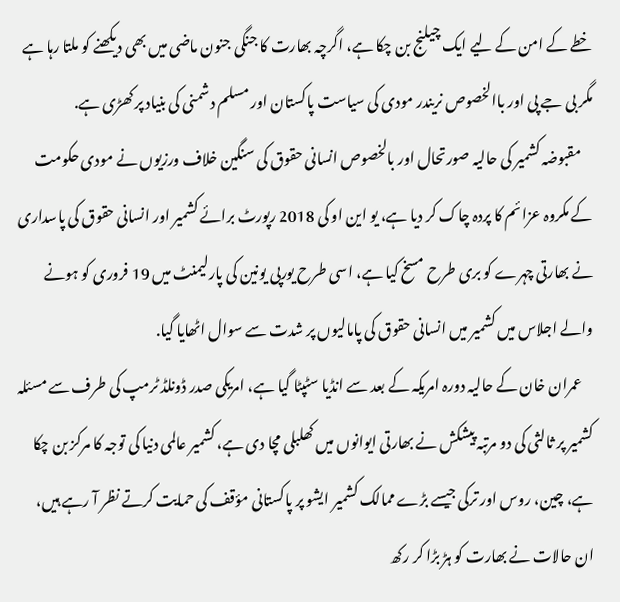خطے کے امن کے لیے ایک چیلنج بن چکا ہے، اگرچہ بھارت کا جنگی جنون ماضی میں بھی دیکھنے کو ملتا رہا ہے مگر بی جے پی اور باالخصوص نریندر مودی کی سیاست پاکستان اور مسلم دشمنی کی بنیاد پر کھڑی ہے.
    مقبوضہ کشمیر کی حالیہ صورتحال اور بالخصوص انسانی حقوق کی سنگین خلاف ورزیوں نے مودی حکومت کے مکروہ عزائم کا پردہ چاک کر دیا ہے، یو این او کی 2018 رپورٹ برائے کشمیر اور انسانی حقوق کی پاسداری نے بھارتی چہرے کو بری طرح مسخ کیا ہے، اسی طرح یورپی یونین کی پارلیمنٹ میں 19 فروری کو ہونے والے اجلاس میں کشمیر میں انسانی حقوق کی پامالیوں پر شدت سے سوال اٹھایا گیا.
    عمران خان کے حالیہ دورہ امریکہ کے بعد سے انڈیا سٹپٹا گیا ہے، امریکی صدر ڈونلڈ ٹرمپ کی طرف سے مسئلہ کشمیر پر ثالثی کی دو مرتبہ پیشکش نے بھارتی ایوانوں میں کھلبلی مچا دی ہے، کشمیر عالمی دنیا کی توجہ کا مرکز بن چکا ہے، چین، روس اور ترکی جیسے بڑے ممالک کشمیر ایشو پر پاکستانی مؤقف کی حمایت کرتے نظر آ رہے ہیں، ان حالات نے بھارت کو ہڑ بڑا کر رکھ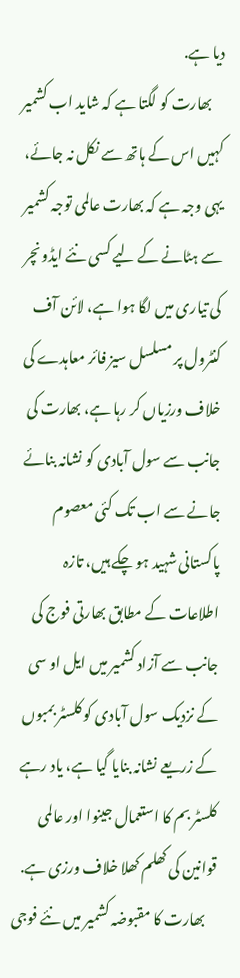دیا ہے.
    بھارت کو لگتا ہے کہ شاید اب کشمیر کہیں اس کے ہاتھ سے نکل نہ جائے، یہی وجہ ہے کہ بھارت عالمی توجہ کشمیر سے ہٹانے کے لیے کسی نئے ایڈونچر کی تیاری میں لگا ہوا ہے، لائن آف کنٹرول پر مسلسل سیز فائر معاہدے کی خلاف ورزیاں کر رہا ہے، بھارت کی جانب سے سول آبادی کو نشانہ بنائے جانے سے اب تک کئی معصوم پاکستانی شہید ہو چکے ہیں، تازہ اطلاعات کے مطابق بھارتی فوج کی جانب سے آزاد کشمیر میں ایل او سی کے نزدیک سول آبادی کو کلسٹر بمبوں کے زریعے نشانہ بنایا گیا ہے، یاد رہے کلسٹر بم کا استعمال جینوا اور عالمی قوانین کی کھلم کھلا خلاف ورزی ہے.
    بھارت کا مقبوضہ کشمیر میں نئے فوجی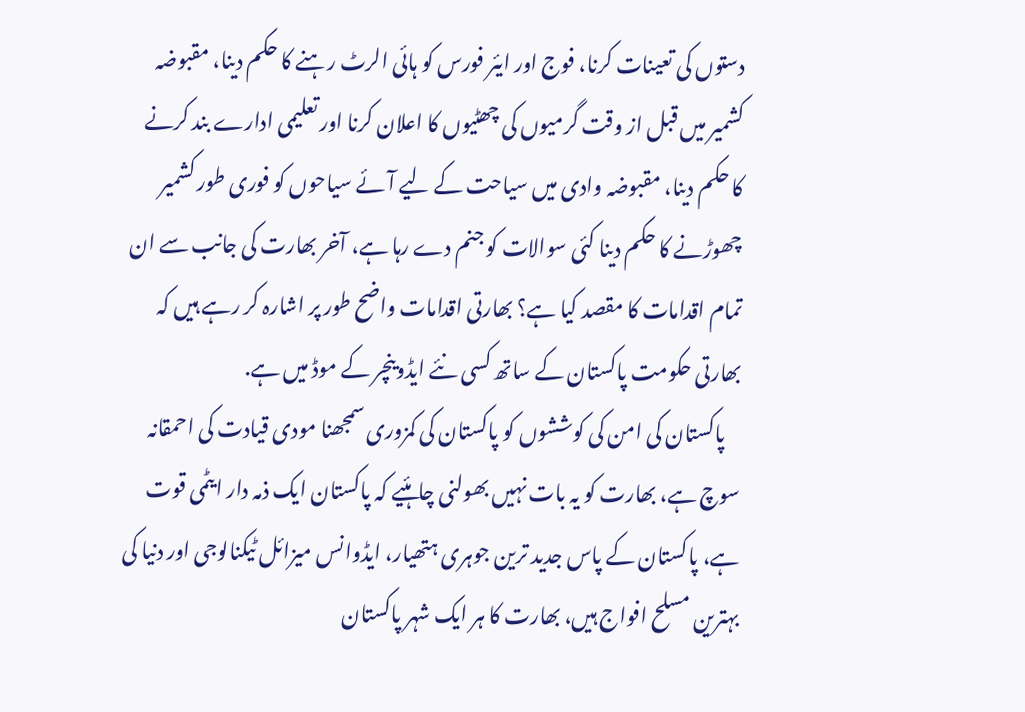دستوں کی تعینات کرنا، فوج اور ایئر فورس کو ہائی الرٹ رہنے کا حکم دینا، مقبوضہ کشمیر میں قبل از وقت گرمیوں کی چھٹیوں کا اعلان کرنا اور تعلیمی ادارے بند کرنے کا حکم دینا، مقبوضہ وادی میں سیاحت کے لیے آئے سیاحوں کو فوری طور کشمیر چھوڑنے کا حکم دینا کئی سوالات کو جنم دے رہا ہے، آخر بھارت کی جانب سے ان تمام اقدامات کا مقصد کیا ہے؟ بھارتی اقدامات واضح طور پر اشارہ کر رہے ہیں کہ بھارتی حکومت پاکستان کے ساتھ کسی نئے ایڈوینچر کے موڈ میں ہے.
    پاکستان کی امن کی کوششوں کو پاکستان کی کمزوری سمجھنا مودی قیادت کی احمقانہ سوچ ہے، بھارت کو یہ بات نہیں بھولنی چاہئیے کہ پاکستان ایک ذمہ دار ایٹمی قوت ہے، پاکستان کے پاس جدید ترین جوہری ہتھیار، ایڈوانس میزائل ٹیکنالوجی اور دنیا کی بہترین مسلح افواج ہیں، بھارت کا ہر ایک شہر پاکستان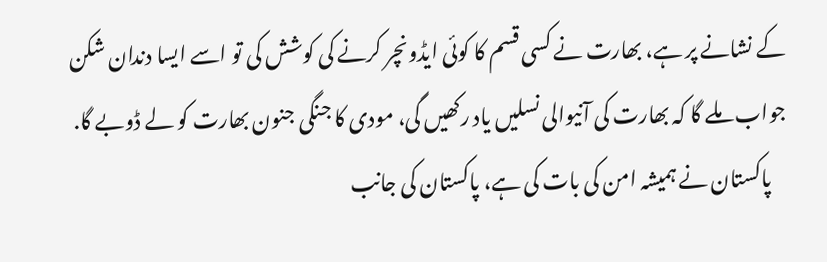کے نشانے پر ہے، بھارت نے کسی قسم کا کوئی ایڈونچر کرنے کی کوشش کی تو اسے ایسا دندان شکن جواب ملے گا کہ بھارت کی آنیوالی نسلیں یاد رکھیں گی، مودی کا جنگی جنون بھارت کو لے ڈوبے گا.
    پاکستان نے ہمیشہ امن کی بات کی ہے، پاکستان کی جانب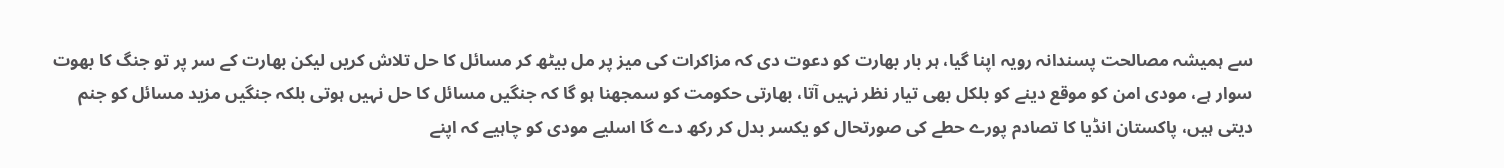سے ہمیشہ مصالحت پسندانہ رویہ اپنا گیا، ہر بار بھارت کو دعوت دی کہ مزاکرات کی میز پر مل بیٹھ کر مسائل کا حل تلاش کریں لیکن بھارت کے سر پر تو جنگ کا بھوت سوار ہے، مودی امن کو موقع دینے کو بلکل بھی تیار نظر نہیں آتا، بھارتی حکومت کو سمجھنا ہو گا کہ جنگیں مسائل کا حل نہیں ہوتی بلکہ جنگیں مزید مسائل کو جنم دیتی ہیں، پاکستان انڈیا کا تصادم پورے حطے کی صورتحال کو یکسر بدل کر رکھ دے گا اسلیے مودی کو چاہیے کہ اپنے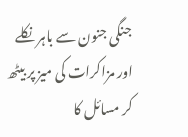جنگی جنون سے باہر نکلے اور مزاکرات کی میز پر بیٹھ کر مسائل کا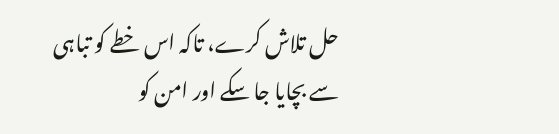حل تلاش کرے، تاکہ اس خطے کو تباہی سے بچایا جا سکے اور امن کو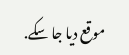موقع دیا جا سکے.